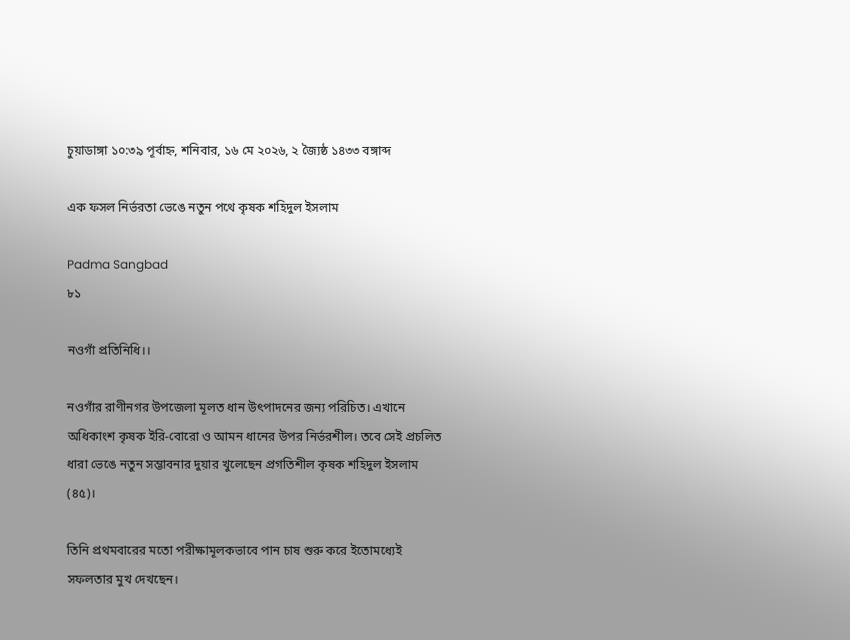চুয়াডাঙ্গা ১০:৩৯ পূর্বাহ্ন, শনিবার, ১৬ মে ২০২৬, ২ জ্যৈষ্ঠ ১৪৩৩ বঙ্গাব্দ

এক ফসল নির্ভরতা ভেঙে নতুন পথে কৃষক শহিদুল ইসলাম

Padma Sangbad
৮১

নওগাঁ প্রতিনিধি।।

নওগাঁর রাণীনগর উপজেলা মূলত ধান উৎপাদনের জন্য পরিচিত। এখানে অধিকাংশ কৃষক ইরি-বোরো ও আমন ধানের উপর নির্ভরশীল। তবে সেই প্রচলিত ধারা ভেঙে নতুন সম্ভাবনার দুয়ার খুলেছেন প্রগতিশীল কৃষক শহিদুল ইসলাম (৪৫)।

তিনি প্রথমবারের মতো পরীক্ষামূলকভাবে পান চাষ শুরু করে ইতোমধ্যেই সফলতার মুখ দেখছেন।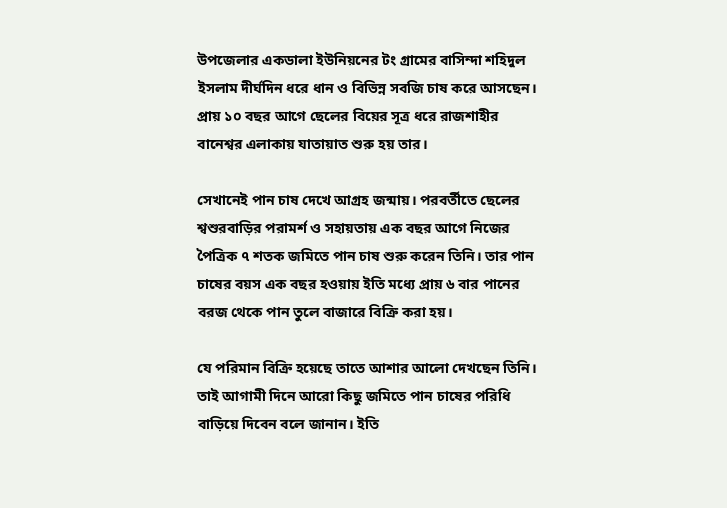উপজেলার একডালা ইউনিয়নের টং গ্রামের বাসিন্দা শহিদুল ইসলাম দীর্ঘদিন ধরে ধান ও বিভিন্ন সবজি চাষ করে আসছেন। প্রায় ১০ বছর আগে ছেলের বিয়ের সূত্র ধরে রাজশাহীর বানেশ্বর এলাকায় যাতায়াত শুরু হয় তার।

সেখানেই পান চাষ দেখে আগ্রহ জন্মায়। পরবর্তীতে ছেলের শ্বশুরবাড়ির পরামর্শ ও সহায়তায় এক বছর আগে নিজের পৈত্রিক ৭ শতক জমিতে পান চাষ শুরু করেন তিনি। তার পান চাষের বয়স এক বছর হওয়ায় ইতি মধ্যে প্রায় ৬ বার পানের বরজ থেকে পান তুলে বাজারে বিক্রি করা হয়।

যে পরিমান বিক্রি হয়েছে তাতে আশার আলো দেখছেন তিনি। তাই আগামী দিনে আরো কিছু জমিতে পান চাষের পরিধি বাড়িয়ে দিবেন বলে জানান। ইতি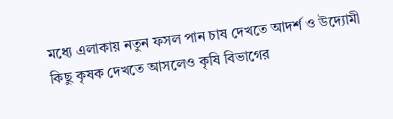মধ্যে এলাকায় নতুন ফসল পান চাষ দেখতে আদর্শ ও উদ্যোমী কিছু কৃষক দেখতে আসলেও কৃষি বিভাগের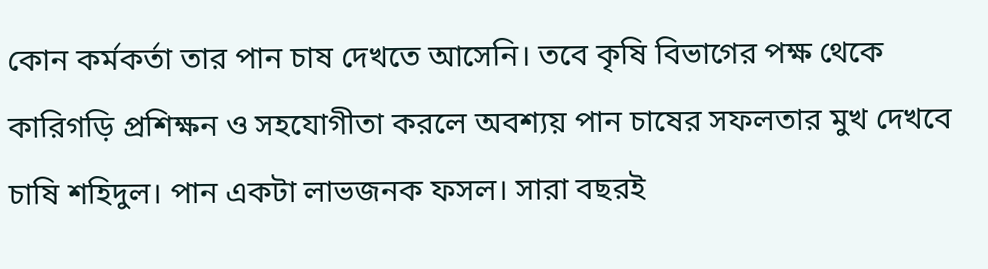কোন কর্মকর্তা তার পান চাষ দেখতে আসেনি। তবে কৃষি বিভাগের পক্ষ থেকে কারিগড়ি প্রশিক্ষন ও সহযোগীতা করলে অবশ্যয় পান চাষের সফলতার মুখ দেখবে চাষি শহিদুল। পান একটা লাভজনক ফসল। সারা বছরই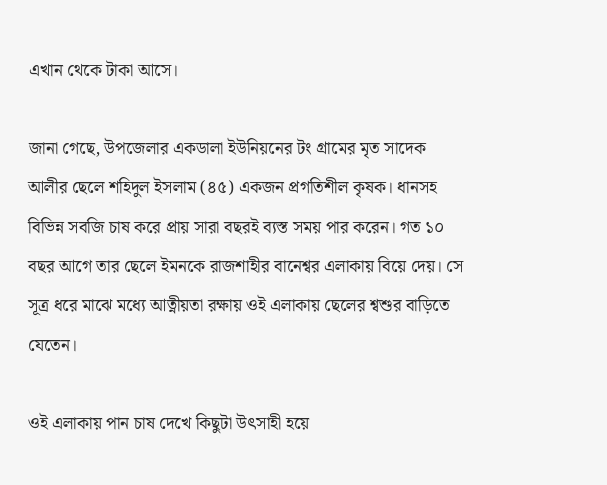এখান থেকে টাকা আসে।

জানা গেছে, উপজেলার একডালা ইউনিয়নের টং গ্রামের মৃত সাদেক আলীর ছেলে শহিদুল ইসলাম (৪৫) একজন প্রগতিশীল কৃষক। ধানসহ বিভিন্ন সবজি চাষ করে প্রায় সারা বছরই ব্যস্ত সময় পার করেন। গত ১০ বছর আগে তার ছেলে ইমনকে রাজশাহীর বানেশ্বর এলাকায় বিয়ে দেয়। সে সূত্র ধরে মাঝে মধ্যে আত্নীয়তা রক্ষায় ওই এলাকায় ছেলের শ্বশুর বাড়িতে যেতেন।

ওই এলাকায় পান চাষ দেখে কিছুটা উৎসাহী হয়ে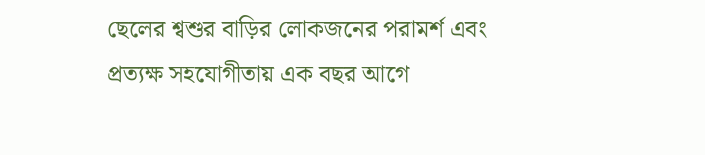ছেলের শ্বশুর বাড়ির লোকজনের পরামর্শ এবং প্রত্যক্ষ সহযোগীতায় এক বছর আগে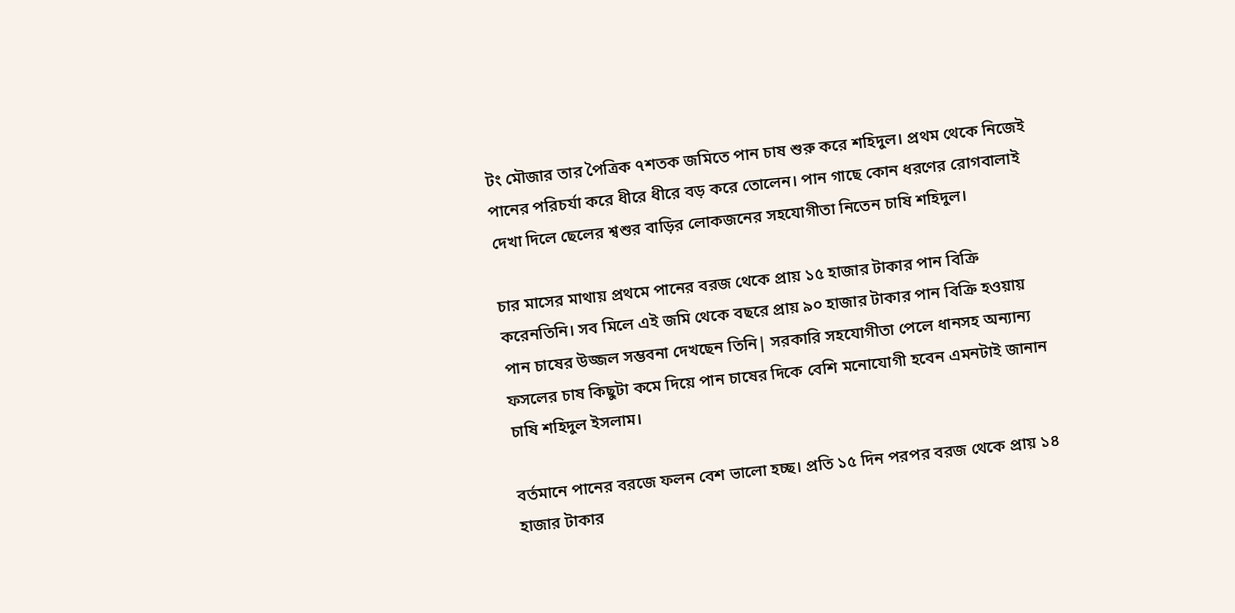টং মৌজার তার পৈত্রিক ৭শতক জমিতে পান চাষ শুরু করে শহিদুল। প্রথম থেকে নিজেই পানের পরিচর্যা করে ধীরে ধীরে বড় করে তোলেন। পান গাছে কোন ধরণের রোগবালাই দেখা দিলে ছেলের শ্বশুর বাড়ির লোকজনের সহযোগীতা নিতেন চাষি শহিদুল।

চার মাসের মাথায় প্রথমে পানের বরজ থেকে প্রায় ১৫ হাজার টাকার পান বিক্রি করেনতিনি। সব মিলে এই জমি থেকে বছরে প্রায় ৯০ হাজার টাকার পান বিক্রি হওয়ায় পান চাষের উজ্জল সম্ভবনা দেখছেন তিনি| সরকারি সহযোগীতা পেলে ধানসহ অন্যান্য ফসলের চাষ কিছুটা কমে দিয়ে পান চাষের দিকে বেশি মনোযোগী হবেন এমনটাই জানান চাষি শহিদুল ইসলাম।

বর্তমানে পানের বরজে ফলন বেশ ভালো হচ্ছ। প্রতি ১৫ দিন পরপর বরজ থেকে প্রায় ১৪ হাজার টাকার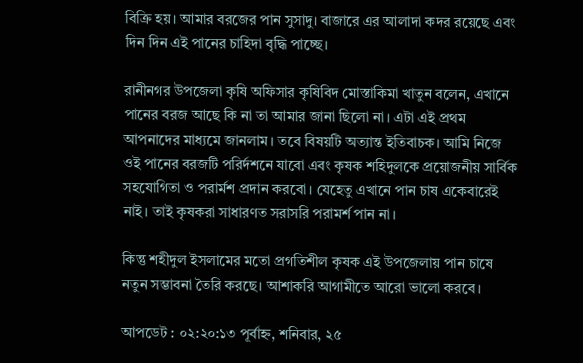বিক্রি হয়। আমার বরজের পান সুসাদু। বাজারে এর আলাদা কদর রয়েছে এবং দিন দিন এই পানের চাহিদা বৃদ্ধি পাচ্ছে।

রানীনগর উপজেলা কৃষি অফিসার কৃষিবিদ মোস্তাকিমা খাতুন বলেন, এখানে পানের বরজ আছে কি না তা আমার জানা ছিলো না। এটা এই প্রথম আপনাদের মাধ্যমে জানলাম। তবে বিষয়টি অত্যান্ত ইতিবাচক। আমি নিজে ওই পানের বরজটি পরির্দশনে যাবো এবং কৃষক শহিদুলকে প্রয়োজনীয় সার্বিক সহযোগিতা ও পরার্মশ প্রদান করবো। যেহেতু এখানে পান চাষ একেবারেই নাই। তাই কৃষকরা সাধারণত সরাসরি পরামর্শ পান না।

কিন্তু শহীদুল ইসলামের মতো প্রগতিশীল কৃষক এই উপজেলায় পান চাষে নতুন সম্ভাবনা তৈরি করছে। আশাকরি আগামীতে আরো ভালো করবে।

আপডেট : ০২:২০:১৩ পূর্বাহ্ন, শনিবার, ২৫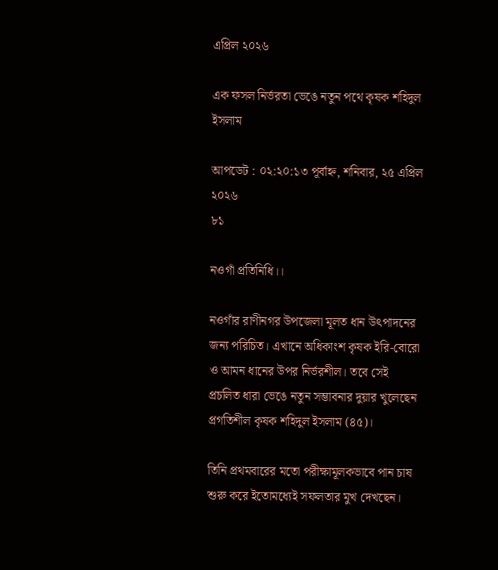এপ্রিল ২০২৬

এক ফসল নির্ভরতা ভেঙে নতুন পথে কৃষক শহিদুল ইসলাম

আপডেট : ০২:২০:১৩ পূর্বাহ্ন, শনিবার, ২৫ এপ্রিল ২০২৬
৮১

নওগাঁ প্রতিনিধি।।

নওগাঁর রাণীনগর উপজেলা মূলত ধান উৎপাদনের জন্য পরিচিত। এখানে অধিকাংশ কৃষক ইরি-বোরো ও আমন ধানের উপর নির্ভরশীল। তবে সেই প্রচলিত ধারা ভেঙে নতুন সম্ভাবনার দুয়ার খুলেছেন প্রগতিশীল কৃষক শহিদুল ইসলাম (৪৫)।

তিনি প্রথমবারের মতো পরীক্ষামূলকভাবে পান চাষ শুরু করে ইতোমধ্যেই সফলতার মুখ দেখছেন।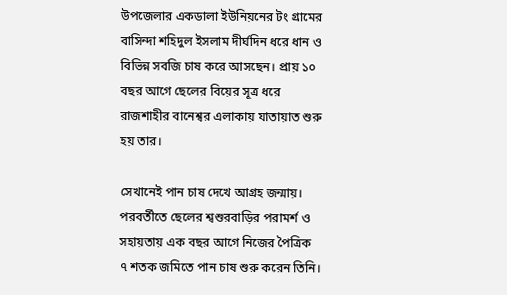উপজেলার একডালা ইউনিয়নের টং গ্রামের বাসিন্দা শহিদুল ইসলাম দীর্ঘদিন ধরে ধান ও বিভিন্ন সবজি চাষ করে আসছেন। প্রায় ১০ বছর আগে ছেলের বিয়ের সূত্র ধরে রাজশাহীর বানেশ্বর এলাকায় যাতায়াত শুরু হয় তার।

সেখানেই পান চাষ দেখে আগ্রহ জন্মায়। পরবর্তীতে ছেলের শ্বশুরবাড়ির পরামর্শ ও সহায়তায় এক বছর আগে নিজের পৈত্রিক ৭ শতক জমিতে পান চাষ শুরু করেন তিনি।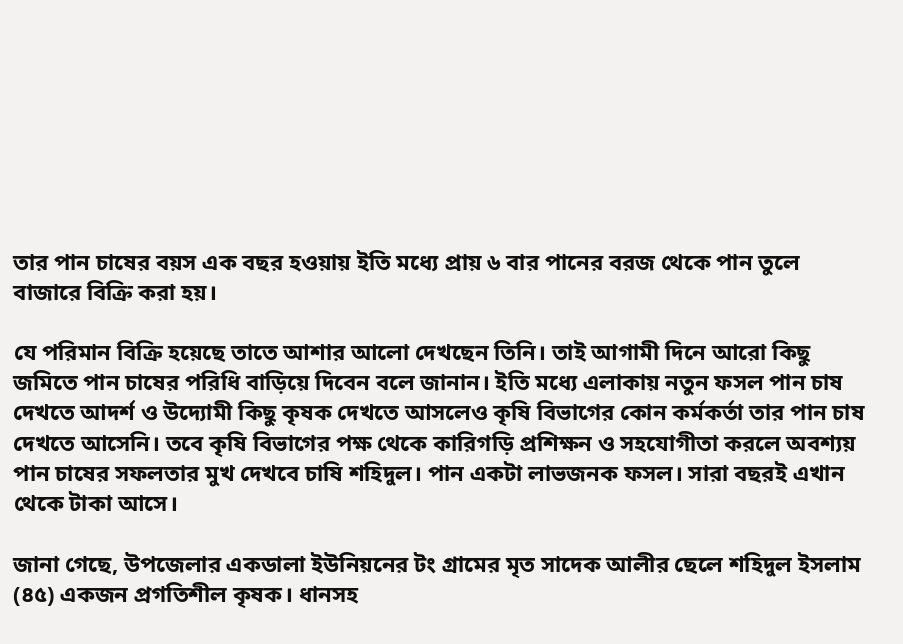তার পান চাষের বয়স এক বছর হওয়ায় ইতি মধ্যে প্রায় ৬ বার পানের বরজ থেকে পান তুলে বাজারে বিক্রি করা হয়।

যে পরিমান বিক্রি হয়েছে তাতে আশার আলো দেখছেন তিনি। তাই আগামী দিনে আরো কিছু জমিতে পান চাষের পরিধি বাড়িয়ে দিবেন বলে জানান। ইতি মধ্যে এলাকায় নতুন ফসল পান চাষ দেখতে আদর্শ ও উদ্যোমী কিছু কৃষক দেখতে আসলেও কৃষি বিভাগের কোন কর্মকর্তা তার পান চাষ দেখতে আসেনি। তবে কৃষি বিভাগের পক্ষ থেকে কারিগড়ি প্রশিক্ষন ও সহযোগীতা করলে অবশ্যয় পান চাষের সফলতার মুখ দেখবে চাষি শহিদুল। পান একটা লাভজনক ফসল। সারা বছরই এখান থেকে টাকা আসে।

জানা গেছে, উপজেলার একডালা ইউনিয়নের টং গ্রামের মৃত সাদেক আলীর ছেলে শহিদুল ইসলাম (৪৫) একজন প্রগতিশীল কৃষক। ধানসহ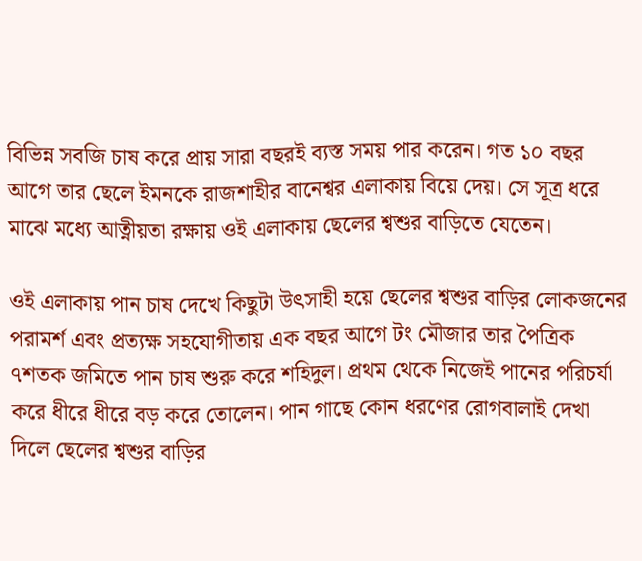বিভিন্ন সবজি চাষ করে প্রায় সারা বছরই ব্যস্ত সময় পার করেন। গত ১০ বছর আগে তার ছেলে ইমনকে রাজশাহীর বানেশ্বর এলাকায় বিয়ে দেয়। সে সূত্র ধরে মাঝে মধ্যে আত্নীয়তা রক্ষায় ওই এলাকায় ছেলের শ্বশুর বাড়িতে যেতেন।

ওই এলাকায় পান চাষ দেখে কিছুটা উৎসাহী হয়ে ছেলের শ্বশুর বাড়ির লোকজনের পরামর্শ এবং প্রত্যক্ষ সহযোগীতায় এক বছর আগে টং মৌজার তার পৈত্রিক ৭শতক জমিতে পান চাষ শুরু করে শহিদুল। প্রথম থেকে নিজেই পানের পরিচর্যা করে ধীরে ধীরে বড় করে তোলেন। পান গাছে কোন ধরণের রোগবালাই দেখা দিলে ছেলের শ্বশুর বাড়ির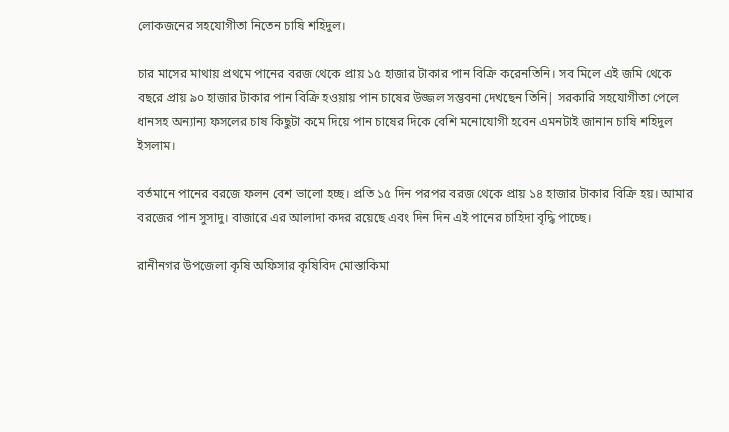লোকজনের সহযোগীতা নিতেন চাষি শহিদুল।

চার মাসের মাথায় প্রথমে পানের বরজ থেকে প্রায় ১৫ হাজার টাকার পান বিক্রি করেনতিনি। সব মিলে এই জমি থেকে বছরে প্রায় ৯০ হাজার টাকার পান বিক্রি হওয়ায় পান চাষের উজ্জল সম্ভবনা দেখছেন তিনি| সরকারি সহযোগীতা পেলে ধানসহ অন্যান্য ফসলের চাষ কিছুটা কমে দিয়ে পান চাষের দিকে বেশি মনোযোগী হবেন এমনটাই জানান চাষি শহিদুল ইসলাম।

বর্তমানে পানের বরজে ফলন বেশ ভালো হচ্ছ। প্রতি ১৫ দিন পরপর বরজ থেকে প্রায় ১৪ হাজার টাকার বিক্রি হয়। আমার বরজের পান সুসাদু। বাজারে এর আলাদা কদর রয়েছে এবং দিন দিন এই পানের চাহিদা বৃদ্ধি পাচ্ছে।

রানীনগর উপজেলা কৃষি অফিসার কৃষিবিদ মোস্তাকিমা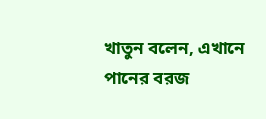খাতুন বলেন, এখানে পানের বরজ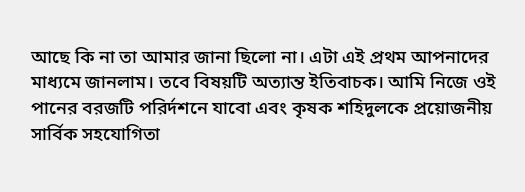আছে কি না তা আমার জানা ছিলো না। এটা এই প্রথম আপনাদের মাধ্যমে জানলাম। তবে বিষয়টি অত্যান্ত ইতিবাচক। আমি নিজে ওই পানের বরজটি পরির্দশনে যাবো এবং কৃষক শহিদুলকে প্রয়োজনীয় সার্বিক সহযোগিতা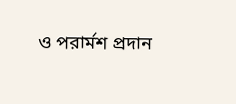ও পরার্মশ প্রদান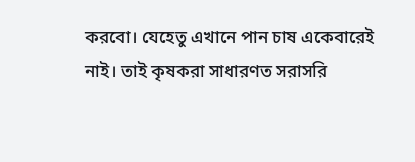করবো। যেহেতু এখানে পান চাষ একেবারেই নাই। তাই কৃষকরা সাধারণত সরাসরি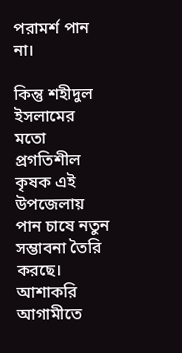পরামর্শ পান না।

কিন্তু শহীদুল ইসলামের মতো প্রগতিশীল কৃষক এই উপজেলায় পান চাষে নতুন সম্ভাবনা তৈরি করছে। আশাকরি আগামীতে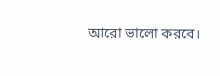আরো ভালো করবে।